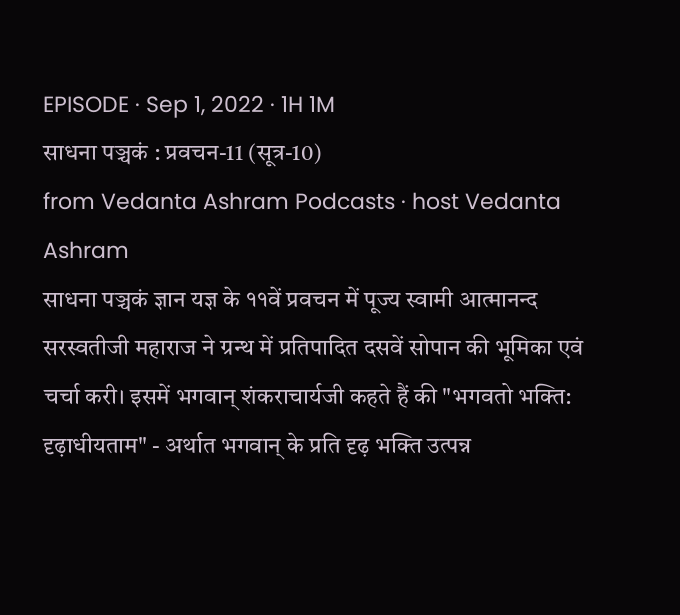EPISODE · Sep 1, 2022 · 1H 1M
साधना पञ्चकं : प्रवचन-11 (सूत्र-10)
from Vedanta Ashram Podcasts · host Vedanta Ashram
साधना पञ्चकं ज्ञान यज्ञ के ११वें प्रवचन में पूज्य स्वामी आत्मानन्द सरस्वतीजी महाराज ने ग्रन्थ में प्रतिपादित दसवें सोपान की भूमिका एवं चर्चा करी। इसमें भगवान् शंकराचार्यजी कहते हैं की "भगवतो भक्ति: दृढ़ाधीयताम" - अर्थात भगवान् के प्रति दृढ़ भक्ति उत्पन्न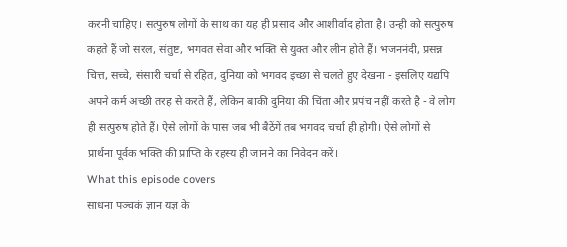करनी चाहिए। सत्पुरुष लोगों के साथ का यह ही प्रसाद और आशीर्वाद होता है। उन्ही को सत्पुरुष कहते हैं जो सरल, संतुष्ट, भगवत सेवा और भक्ति से युक्त और लीन होते हैं। भजननंदी, प्रसन्न चित्त, सच्चे, संसारी चर्चा से रहित, दुनिया को भगवद इच्छा से चलते हुए देखना - इसलिए यद्यपि अपने कर्म अच्छी तरह से करते हैं, लेकिन बाकी दुनिया की चिंता और प्रपंच नहीं करते है - वे लोग ही सत्पुरुष होते हैं। ऐसे लोगों के पास जब भी बैठेंगें तब भगवद चर्चा ही होगी। ऐसे लोगों से प्रार्थना पूर्वक भक्ति की प्राप्ति के रहस्य ही जानने का निवेदन करें।
What this episode covers
साधना पञ्चकं ज्ञान यज्ञ के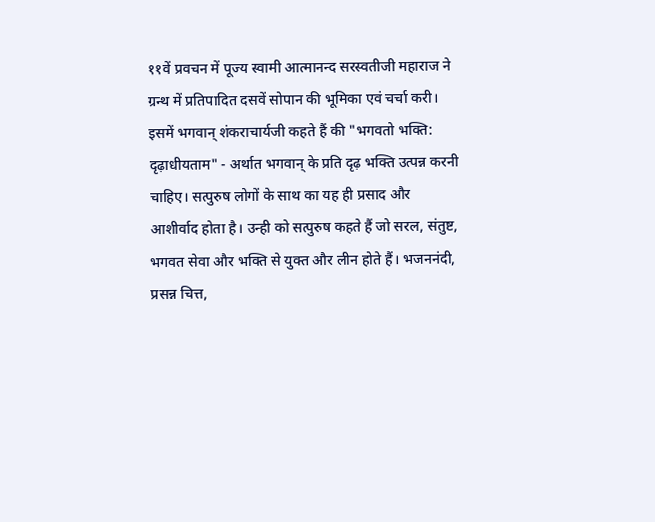११वें प्रवचन में पूज्य स्वामी आत्मानन्द सरस्वतीजी महाराज ने ग्रन्थ में प्रतिपादित दसवें सोपान की भूमिका एवं चर्चा करी। इसमें भगवान् शंकराचार्यजी कहते हैं की "भगवतो भक्ति: दृढ़ाधीयताम" - अर्थात भगवान् के प्रति दृढ़ भक्ति उत्पन्न करनी चाहिए। सत्पुरुष लोगों के साथ का यह ही प्रसाद और आशीर्वाद होता है। उन्ही को सत्पुरुष कहते हैं जो सरल, संतुष्ट, भगवत सेवा और भक्ति से युक्त और लीन होते हैं। भजननंदी, प्रसन्न चित्त,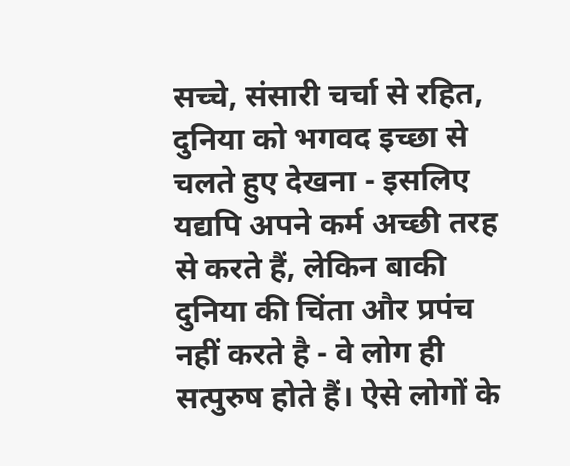सच्चे, संसारी चर्चा से रहित, दुनिया को भगवद इच्छा से चलते हुए देखना - इसलिए यद्यपि अपने कर्म अच्छी तरह से करते हैं, लेकिन बाकी दुनिया की चिंता और प्रपंच नहीं करते है - वे लोग ही सत्पुरुष होते हैं। ऐसे लोगों के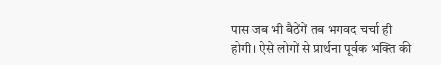पास जब भी बैठेंगें तब भगवद चर्चा ही होगी। ऐसे लोगों से प्रार्थना पूर्वक भक्ति की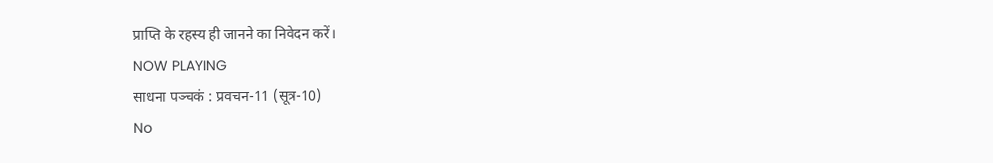प्राप्ति के रहस्य ही जानने का निवेदन करें।
NOW PLAYING
साधना पञ्चकं : प्रवचन-11 (सूत्र-10)
No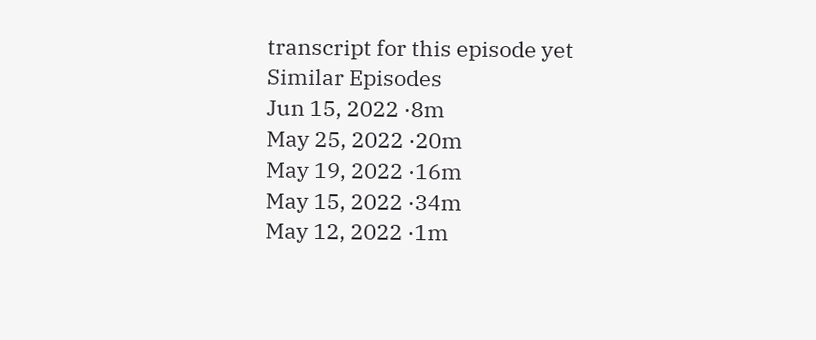transcript for this episode yet
Similar Episodes
Jun 15, 2022 ·8m
May 25, 2022 ·20m
May 19, 2022 ·16m
May 15, 2022 ·34m
May 12, 2022 ·1m